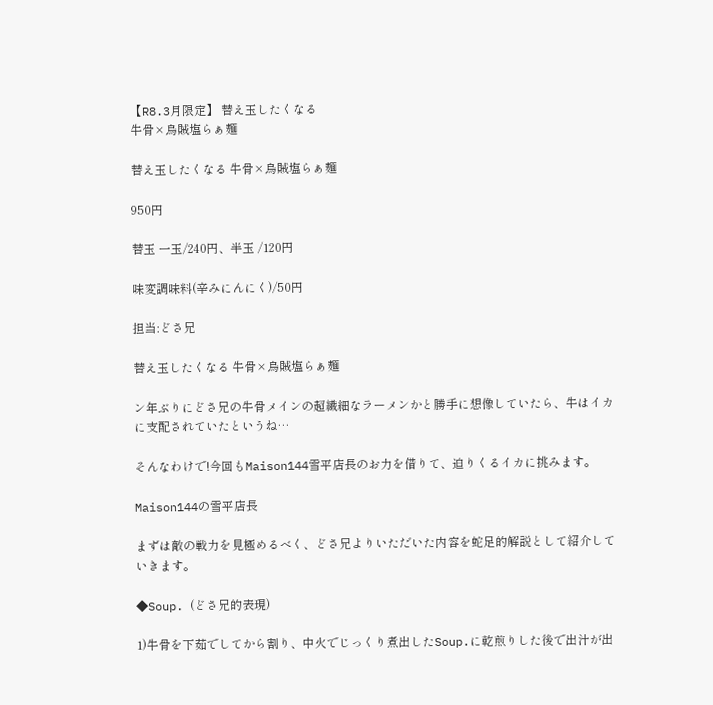【R8.3月限定】 替え玉したくなる
牛骨×烏賊塩らぁ麺

替え玉したくなる 牛骨×烏賊塩らぁ麺

950円

替玉 一玉/240円、半玉 /120円

味変調味料(辛みにんにく)/50円

担当:どさ兄

替え玉したくなる 牛骨×烏賊塩らぁ麺

ン年ぶりにどさ兄の牛骨メインの超繊細なラーメンかと勝手に想像していたら、牛はイカに支配されていたというね…

そんなわけで!今回もMaison144雪平店長のお力を借りて、迫りくるイカに挑みます。

Maison144の雪平店長

まずは敵の戦力を見極めるべく、どさ兄よりいただいた内容を蛇足的解説として紹介していきます。

◆Soup. (どさ兄的表現)

1)牛骨を下茹でしてから割り、中火でじっくり煮出したSoup.に乾煎りした後で出汁が出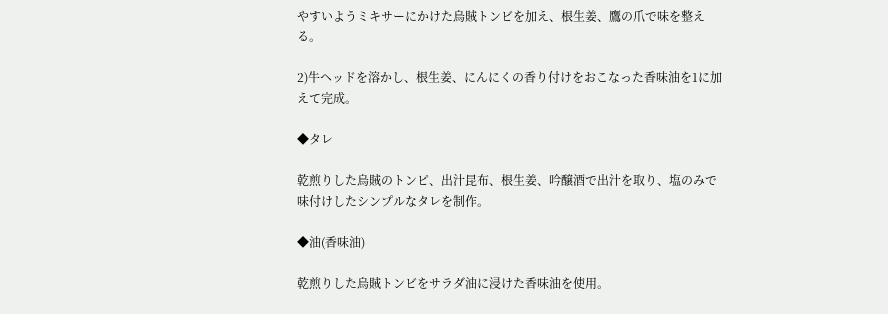やすいようミキサーにかけた烏賊トンビを加え、根生姜、鷹の爪で味を整える。

2)牛ヘッドを溶かし、根生姜、にんにくの香り付けをおこなった香味油を1に加えて完成。

◆タレ

乾煎りした烏賊のトンピ、出汁昆布、根生姜、吟醸酒で出汁を取り、塩のみで味付けしたシンプルなタレを制作。

◆油(香味油)

乾煎りした烏賊トンビをサラダ油に浸けた香味油を使用。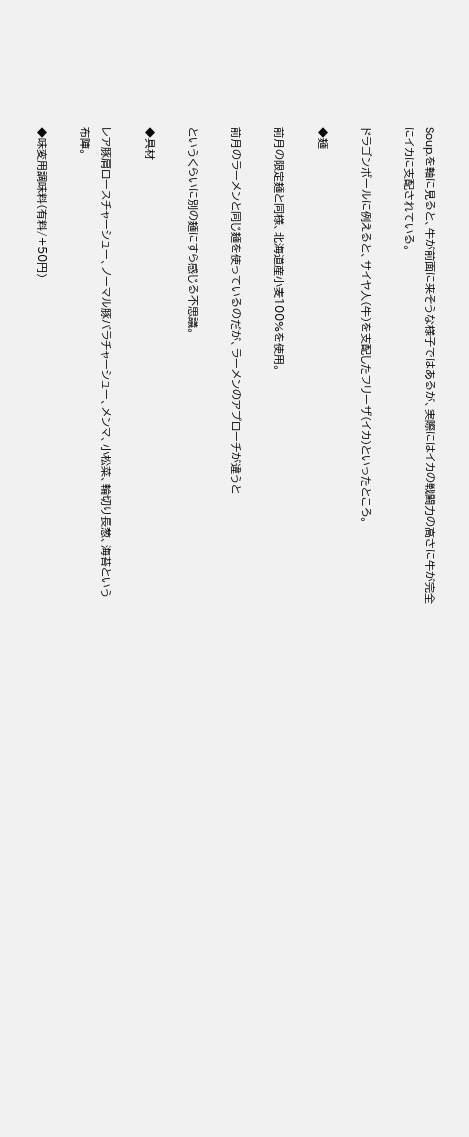Soup.を軸に見ると、牛が前面に来そうな様子ではあるが、実際にはイカの戦闘力の高さに牛が完全にイカに支配されている。

ドラゴンボールに例えると、サイヤ人(牛)を支配したフリーザ(イカ)といったところ。

◆麺

前月の限定麺と同様、北海道産小麦100%を使用。

前月のラーメンと同じ麺を使っているのだが、ラーメンのアプローチが違うと

というくらいに別の麺にすら感じる不思議。

◆具材

レア豚肩ロースチャーシュー、ノーマル豚バラチャーシュー、メンマ、小松菜、輪切り長葱、海苔という布陣。

◆味変用調味料(有料/+50円)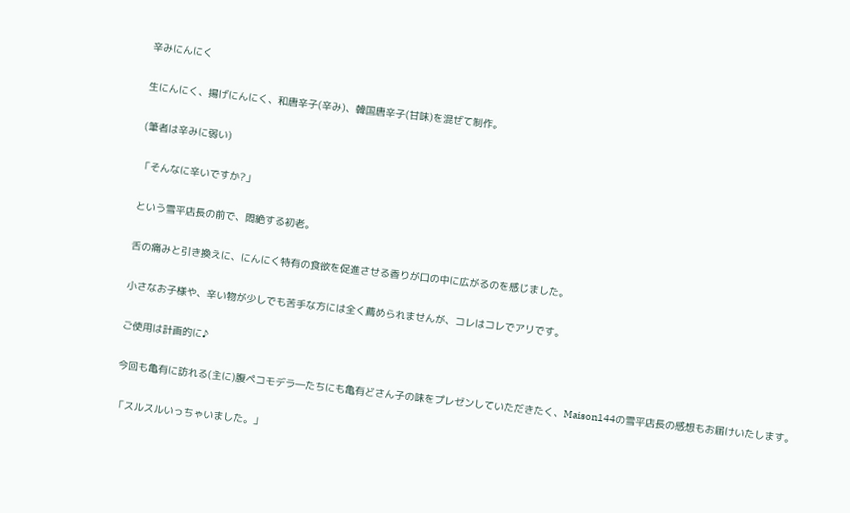辛みにんにく

生にんにく、揚げにんにく、和唐辛子(辛み)、韓国唐辛子(甘味)を混ぜて制作。

(筆者は辛みに弱い)

「そんなに辛いですか?」

という雪平店長の前で、悶絶する初老。

舌の痛みと引き換えに、にんにく特有の食欲を促進させる香りが口の中に広がるのを感じました。

小さなお子様や、辛い物が少しでも苦手な方には全く薦められませんが、コレはコレでアリです。

ご使用は計画的に♪

今回も亀有に訪れる(主に)腹ペコモデラ―たちにも亀有どさん子の味をプレゼンしていただきたく、Maison144の雪平店長の感想もお届けいたします。

「スルスルいっちゃいました。」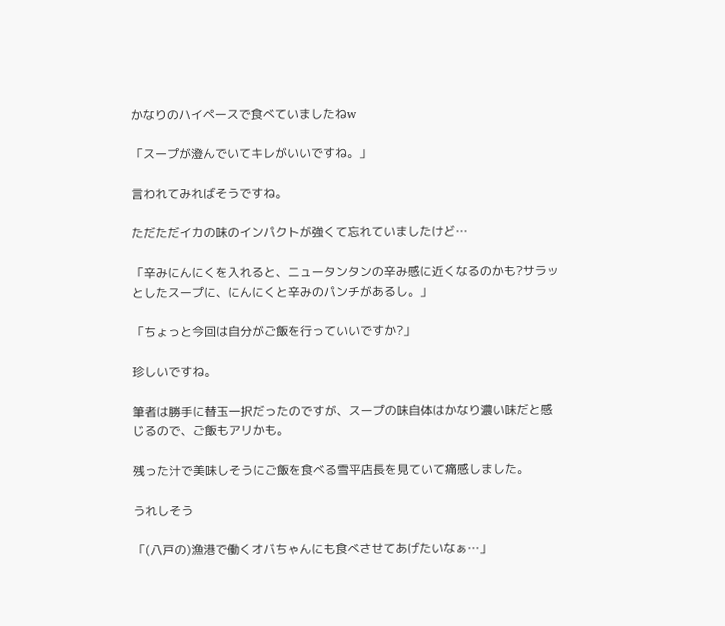かなりのハイペースで食べていましたねw

「スープが澄んでいてキレがいいですね。」

言われてみればそうですね。

ただただイカの味のインパクトが強くて忘れていましたけど…

「辛みにんにくを入れると、ニュータンタンの辛み感に近くなるのかも?サラッとしたスープに、にんにくと辛みのパンチがあるし。」

「ちょっと今回は自分がご飯を行っていいですか?」

珍しいですね。

筆者は勝手に替玉一択だったのですが、スープの味自体はかなり濃い味だと感じるので、ご飯もアリかも。

残った汁で美味しそうにご飯を食べる雪平店長を見ていて痛感しました。

うれしそう

「(八戸の)漁港で働くオバちゃんにも食べさせてあげたいなぁ…」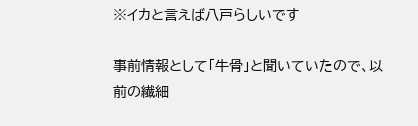※イカと言えば八戸らしいです

事前情報として「牛骨」と聞いていたので、以前の繊細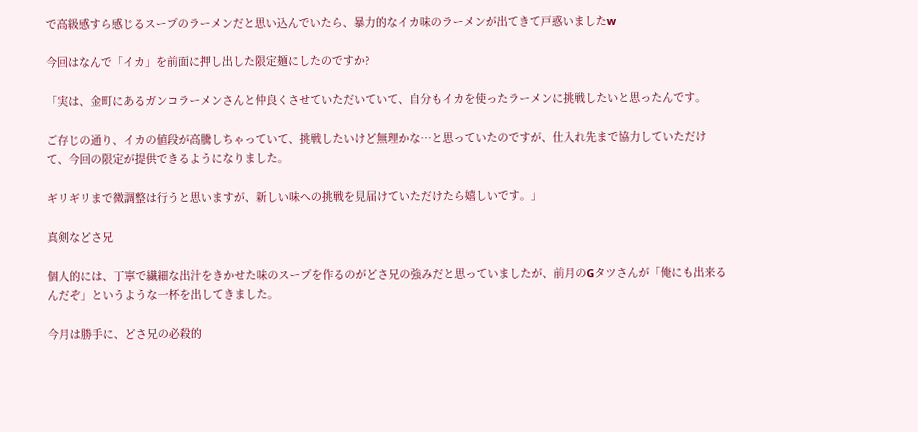で高級感すら感じるスープのラーメンだと思い込んでいたら、暴力的なイカ味のラーメンが出てきて戸惑いましたw

今回はなんで「イカ」を前面に押し出した限定麺にしたのですか?

「実は、金町にあるガンコラーメンさんと仲良くさせていただいていて、自分もイカを使ったラーメンに挑戦したいと思ったんです。

ご存じの通り、イカの値段が高騰しちゃっていて、挑戦したいけど無理かな…と思っていたのですが、仕入れ先まで協力していただけて、今回の限定が提供できるようになりました。

ギリギリまで微調整は行うと思いますが、新しい味への挑戦を見届けていただけたら嬉しいです。」

真剣などさ兄

個人的には、丁寧で繊細な出汁をきかせた味のスープを作るのがどさ兄の強みだと思っていましたが、前月のGタツさんが「俺にも出来るんだぞ」というような一杯を出してきました。

今月は勝手に、どさ兄の必殺的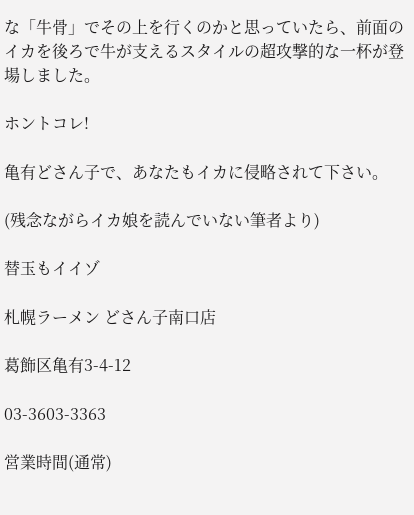な「牛骨」でその上を行くのかと思っていたら、前面のイカを後ろで牛が支えるスタイルの超攻撃的な一杯が登場しました。

ホントコレ!

亀有どさん子で、あなたもイカに侵略されて下さい。

(残念ながらイカ娘を読んでいない筆者より)

替玉もイイゾ

札幌ラーメン どさん子南口店

葛飾区亀有3-4-12

03-3603-3363

営業時間(通常)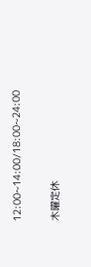12:00~14:00/18:00~24:00

木曜定休